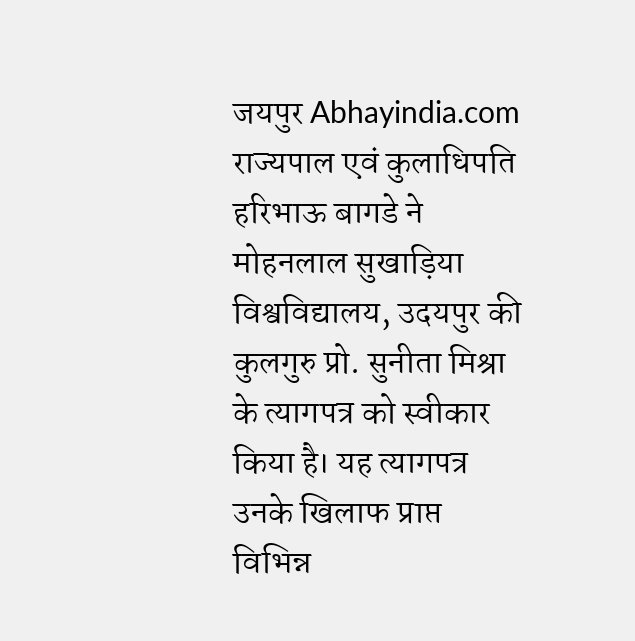जयपुर Abhayindia.com राज्यपाल एवं कुलाधिपति हरिभाऊ बागडे ने मोहनलाल सुखाड़िया विश्वविद्यालय, उदयपुर की कुलगुरु प्रो. सुनीता मिश्रा के त्यागपत्र को स्वीकार किया है। यह त्यागपत्र उनके खिलाफ प्राप्त विभिन्न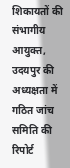शिकायतों की संभागीय आयुक्त, उदयपुर की अध्यक्षता में गठित जांच समिति की रिपोर्ट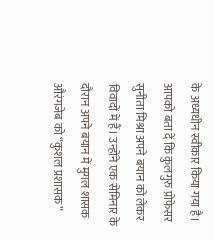के अध्यधीन स्वीकार किया गया है।
आपको बता दें कि कुलगुरु प्रोफेसर सुनीता मिश्रा अपने बयान को लेकर विवादों में हैं। उन्होंने एक सेमिनार के दौरान अपने बयान में मुगल शासक औरंगजेब को “कुशल प्रशासक”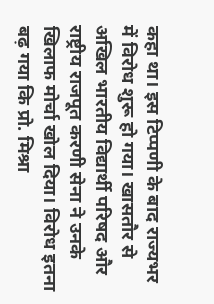कहा था। इस टिप्पणी के बाद राज्यभर में विरोध शुरू हो गया। खासतौर से अखिल भारतीय विद्यार्थी परिषद और राष्ट्रीय राजपूत करणी सेना ने उनके खिलाफ मोर्चा खोल दिया। विरोध इतना बढ़ गया कि प्रो. मिश्रा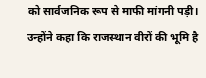को सार्वजनिक रूप से माफी मांगनी पड़ी। उन्होंने कहा कि राजस्थान वीरों की भूमि है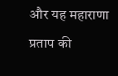और यह महाराणा प्रताप की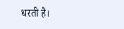धरती है।